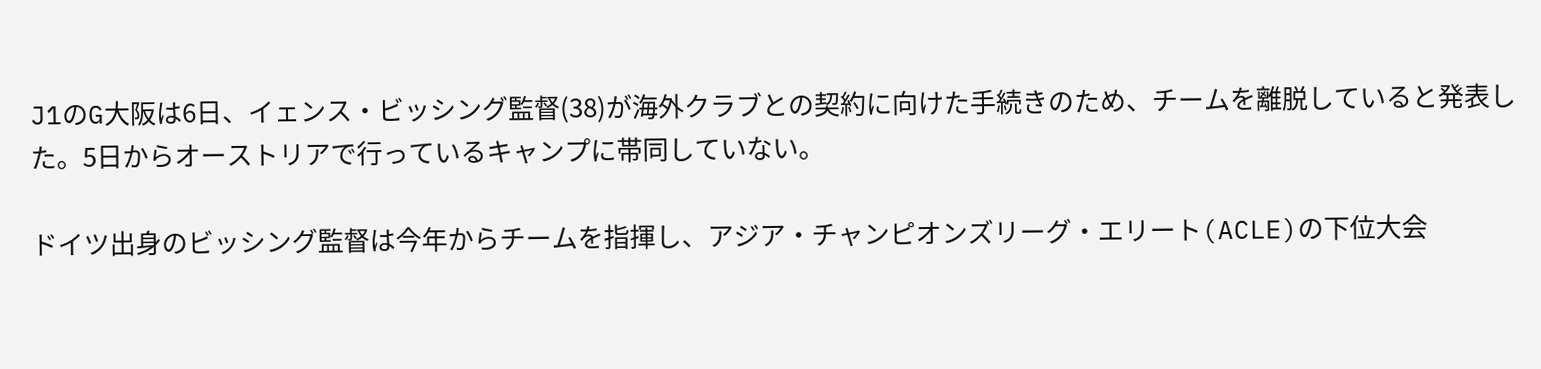J1のG大阪は6日、イェンス・ビッシング監督(38)が海外クラブとの契約に向けた手続きのため、チームを離脱していると発表した。5日からオーストリアで行っているキャンプに帯同していない。

ドイツ出身のビッシング監督は今年からチームを指揮し、アジア・チャンピオンズリーグ・エリート(ACLE)の下位大会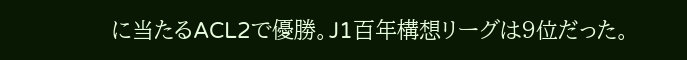に当たるACL2で優勝。J1百年構想リーグは9位だった。